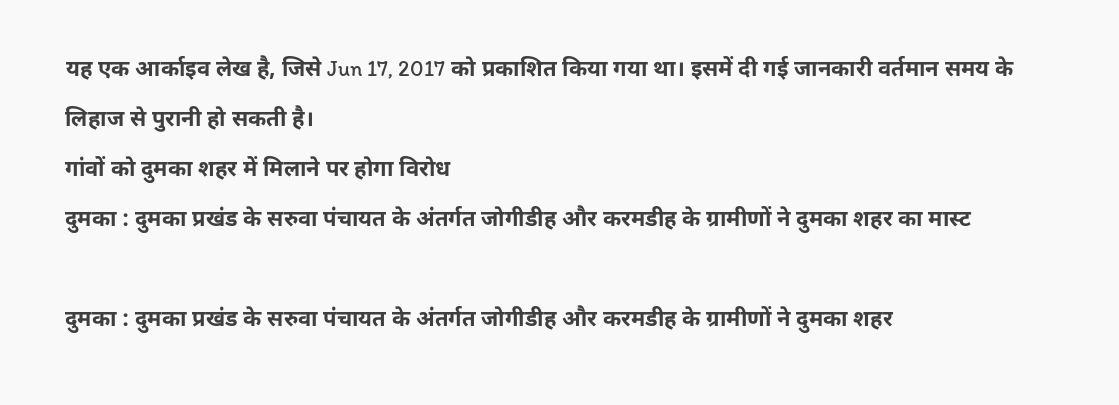यह एक आर्काइव लेख है, जिसे Jun 17, 2017 को प्रकाशित किया गया था। इसमें दी गई जानकारी वर्तमान समय के लिहाज से पुरानी हो सकती है।
गांवों को दुमका शहर में मिलाने पर होगा विरोध
दुमका : दुमका प्रखंड के सरुवा पंचायत के अंतर्गत जोगीडीह और करमडीह के ग्रामीणों ने दुमका शहर का मास्ट

दुमका : दुमका प्रखंड के सरुवा पंचायत के अंतर्गत जोगीडीह और करमडीह के ग्रामीणों ने दुमका शहर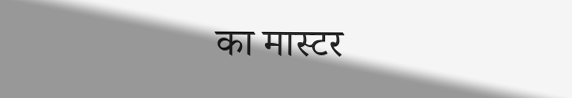का मास्टर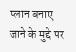प्लान बनाए जाने के मुद्दे पर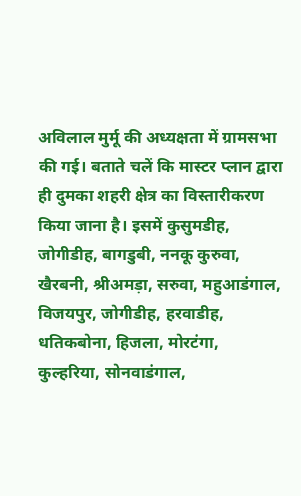अविलाल मुर्मू की अध्यक्षता में ग्रामसभा की गई। बताते चलें कि मास्टर प्लान द्वारा ही दुमका शहरी क्षेत्र का विस्तारीकरण किया जाना है। इसमें कुसुमडीह, जोगीडीह, बागडुबी, ननकू कुरुवा, खैरबनी, श्रीअमड़ा, सरुवा, महुआडंगाल, विजयपुर, जोगीडीह, हरवाडीह, धतिकबोना, हिजला, मोरटंगा, कुल्हरिया, सोनवाडंगाल,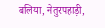बलिया, नेतुरपहाड़ी,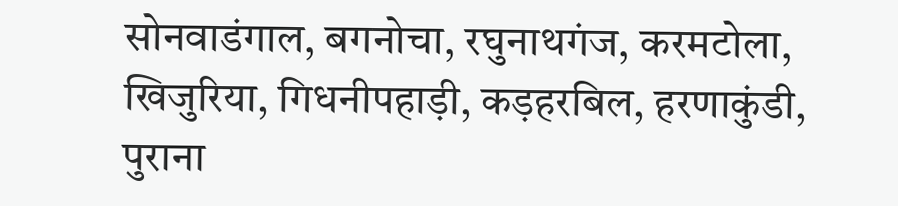सोनवाडंगाल, बगनोचा, रघुनाथगंज, करमटोला, खिजुरिया, गिधनीपहाड़ी, कड़हरबिल, हरणाकुंडी, पुराना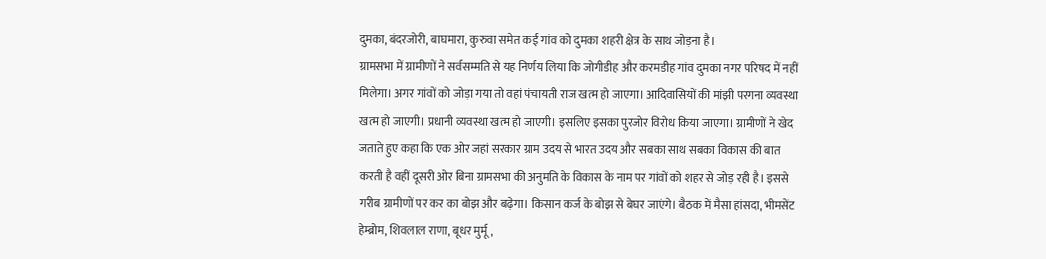दुमका, बंदरजोरी, बाघमारा, कुरुवा समेत कई गांव को दुमका शहरी क्षेत्र के साथ जोड़ना है।
ग्रामसभा में ग्रामीणों ने सर्वसम्मति से यह निर्णय लिया कि जोगीडीह और करमडीह गांव दुमका नगर परिषद में नहीं मिलेगा। अगर गांवों को जोड़ा गया तो वहां पंचायती राज खत्म हो जाएगा। आदिवासियों की मांझी परगना व्यवस्था खत्म हो जाएगी। प्रधानी व्यवस्था खत्म हो जाएगी। इसलिए इसका पुरजोर विरोध किया जाएगा। ग्रामीणों ने खेद जताते हुए कहा कि एक ओर जहां सरकार ग्राम उदय से भारत उदय और सबका साथ सबका विकास की बात करती है वहीं दूसरी ओर बिना ग्रामसभा की अनुमति के विकास के नाम पर गांवों को शहर से जोड़ रही है। इससे गरीब ग्रामीणों पर कर का बोझ और बढ़ेगा। किसान कर्ज के बोझ से बेघर जाएंगे। बैठक में मैसा हांसदा, भीमसेंट हेम्ब्रोम, शिवलाल राणा, बूधर मुर्मू,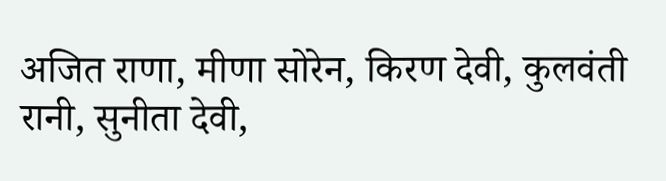अजित राणा, मीणा सोरेन, किरण देवी, कुलवंती रानी, सुनीता देवी,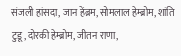संजली हांसदा, जान हेंब्रम, सोमलाल हेम्ब्रोम, शांति टुडू, दोरकी हेम्ब्रोम, जीतन राणा,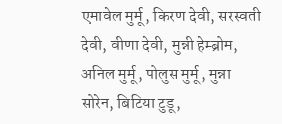एमावेल मुर्मू, किरण देवी, सरस्वती देवी, वीणा देवी, मुन्नी हेम्ब्रोम, अनिल मुर्मू, पोलुस मुर्मू, मुन्ना सोरेन, बिटिया टुडू,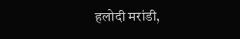हलोदी मरांडी,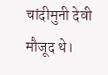चांदीमुनी देवी मौजूद थे।